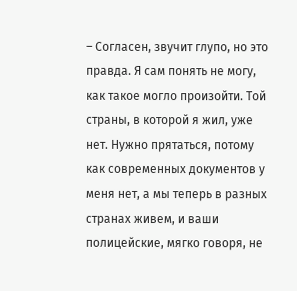– Согласен, звучит глупо, но это правда. Я сам понять не могу, как такое могло произойти. Той страны, в которой я жил, уже нет. Нужно прятаться, потому как современных документов у меня нет, а мы теперь в разных странах живем, и ваши полицейские, мягко говоря, не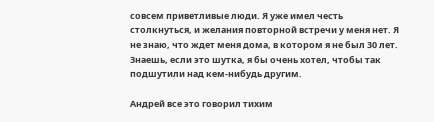совсем приветливые люди. Я уже имел честь столкнуться, и желания повторной встречи у меня нет. Я не знаю, что ждет меня дома, в котором я не был 30 лет. Знаешь, если это шутка, я бы очень хотел, чтобы так подшутили над кем-нибудь другим.

Андрей все это говорил тихим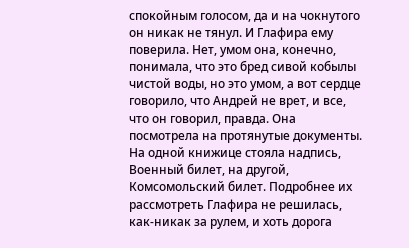спокойным голосом, да и на чокнутого он никак не тянул. И Глафира ему поверила. Нет, умом она, конечно, понимала, что это бред сивой кобылы чистой воды, но это умом, а вот сердце говорило, что Андрей не врет, и все, что он говорил, правда. Она посмотрела на протянутые документы. На одной книжице стояла надпись, Военный билет, на другой, Комсомольский билет. Подробнее их рассмотреть Глафира не решилась, как-никак за рулем, и хоть дорога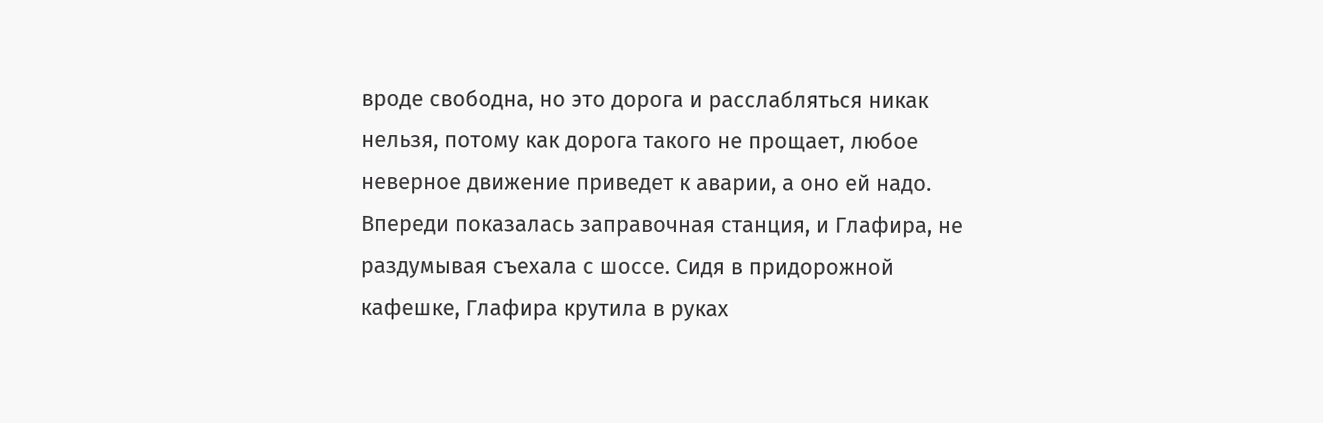вроде свободна, но это дорога и расслабляться никак нельзя, потому как дорога такого не прощает, любое неверное движение приведет к аварии, а оно ей надо. Впереди показалась заправочная станция, и Глафира, не раздумывая съехала с шоссе. Сидя в придорожной кафешке, Глафира крутила в руках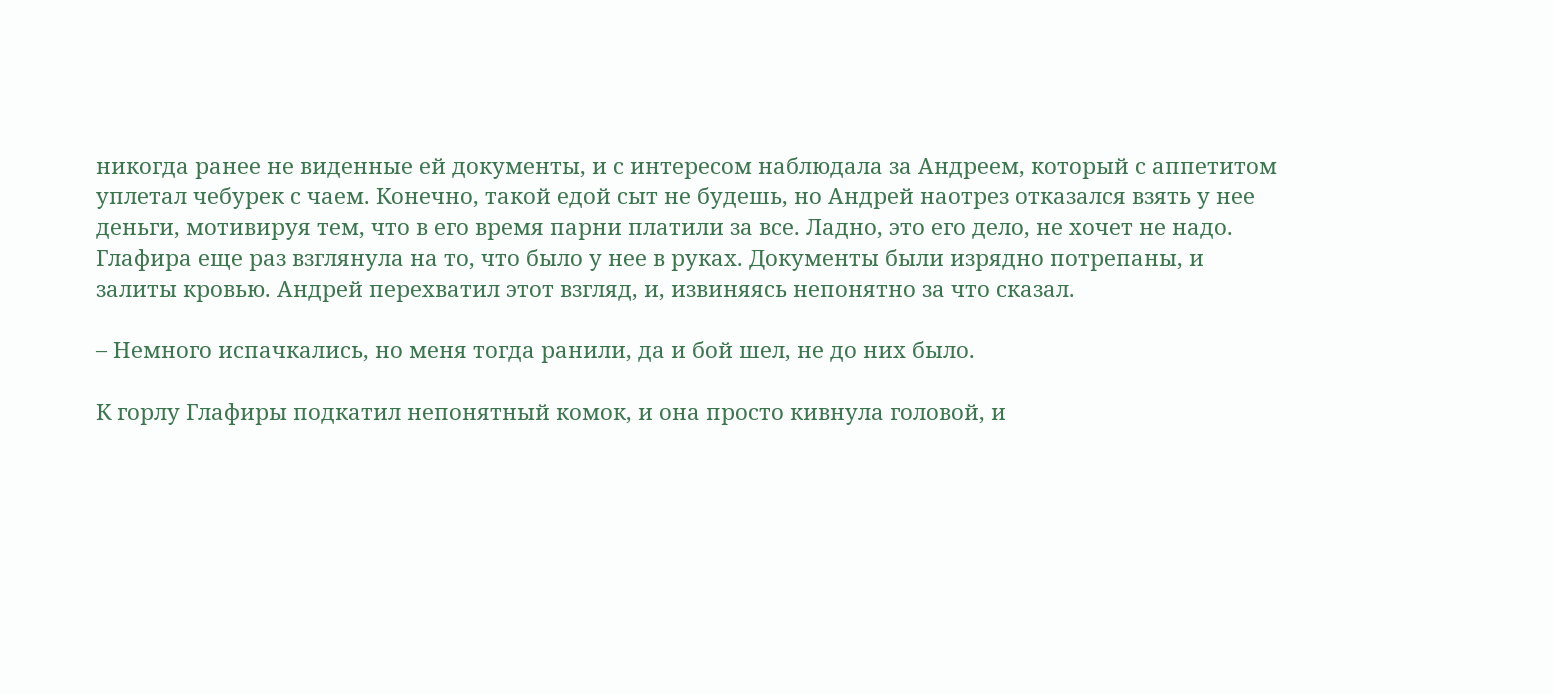никогда ранее не виденные ей документы, и с интересом наблюдала за Андреем, который с аппетитом уплетал чебурек с чаем. Конечно, такой едой сыт не будешь, но Андрей наотрез отказался взять у нее деньги, мотивируя тем, что в его время парни платили за все. Ладно, это его дело, не хочет не надо. Глафира еще раз взглянула на то, что было у нее в руках. Документы были изрядно потрепаны, и залиты кровью. Андрей перехватил этот взгляд, и, извиняясь непонятно за что сказал.

– Немного испачкались, но меня тогда ранили, да и бой шел, не до них было.

К горлу Глафиры подкатил непонятный комок, и она просто кивнула головой, и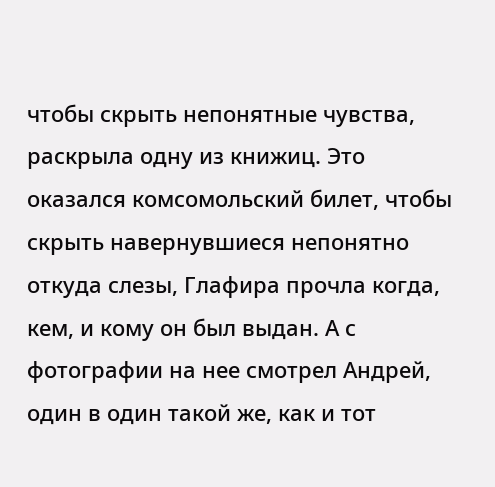чтобы скрыть непонятные чувства, раскрыла одну из книжиц. Это оказался комсомольский билет, чтобы скрыть навернувшиеся непонятно откуда слезы, Глафира прочла когда, кем, и кому он был выдан. А с фотографии на нее смотрел Андрей, один в один такой же, как и тот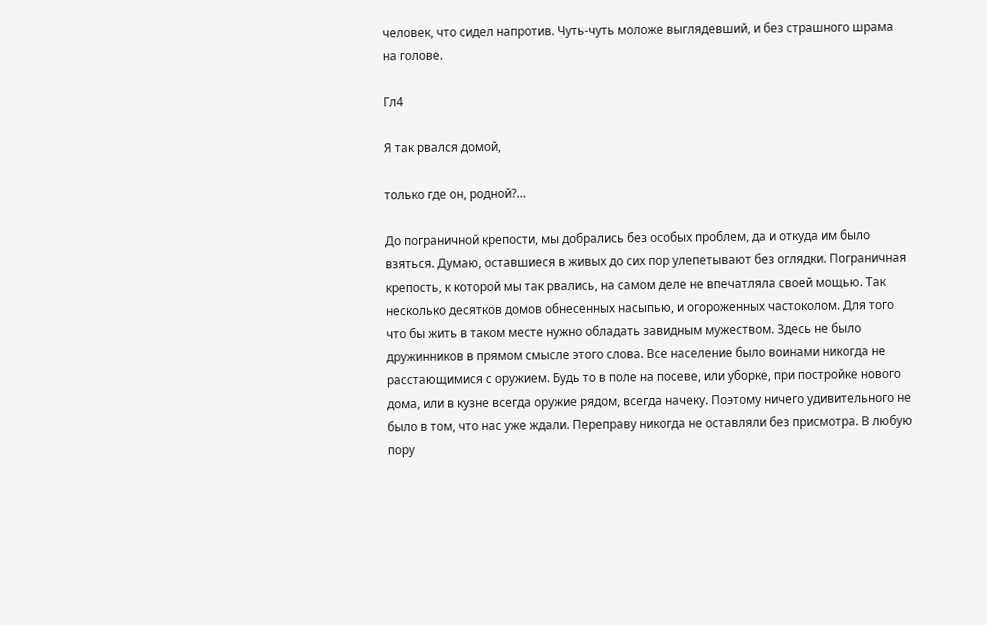человек, что сидел напротив. Чуть-чуть моложе выглядевший, и без страшного шрама на голове.

Гл4

Я так рвался домой,

только где он, родной?…

До пограничной крепости, мы добрались без особых проблем, да и откуда им было взяться. Думаю, оставшиеся в живых до сих пор улепетывают без оглядки. Пограничная крепость, к которой мы так рвались, на самом деле не впечатляла своей мощью. Так несколько десятков домов обнесенных насыпью, и огороженных частоколом. Для того что бы жить в таком месте нужно обладать завидным мужеством. Здесь не было дружинников в прямом смысле этого слова. Все население было воинами никогда не расстающимися с оружием. Будь то в поле на посеве, или уборке, при постройке нового дома, или в кузне всегда оружие рядом, всегда начеку. Поэтому ничего удивительного не было в том, что нас уже ждали. Переправу никогда не оставляли без присмотра. В любую пору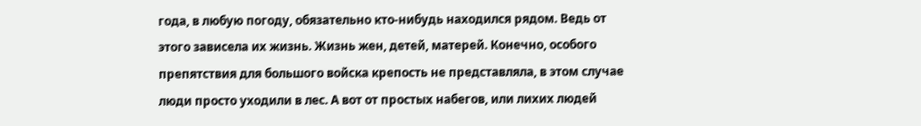года, в любую погоду, обязательно кто-нибудь находился рядом. Ведь от этого зависела их жизнь. Жизнь жен, детей, матерей. Конечно, особого препятствия для большого войска крепость не представляла, в этом случае люди просто уходили в лес. А вот от простых набегов, или лихих людей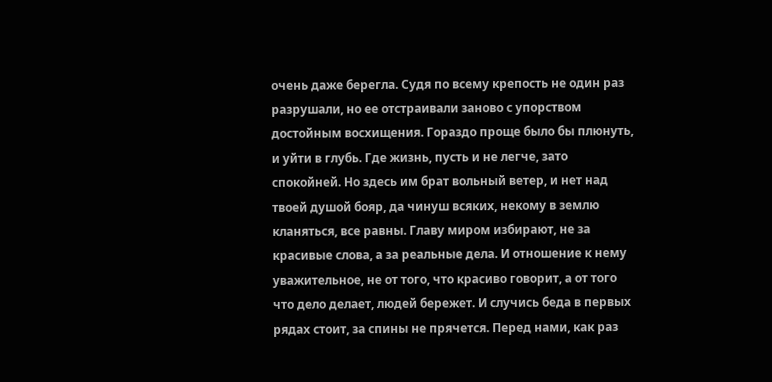очень даже берегла. Судя по всему крепость не один раз разрушали, но ее отстраивали заново с упорством достойным восхищения. Гораздо проще было бы плюнуть, и уйти в глубь. Где жизнь, пусть и не легче, зато спокойней. Но здесь им брат вольный ветер, и нет над твоей душой бояр, да чинуш всяких, некому в землю кланяться, все равны. Главу миром избирают, не за красивые слова, а за реальные дела. И отношение к нему уважительное, не от того, что красиво говорит, а от того что дело делает, людей бережет. И случись беда в первых рядах стоит, за спины не прячется. Перед нами, как раз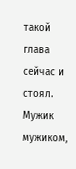такой глава сейчас и стоял. Мужик мужиком,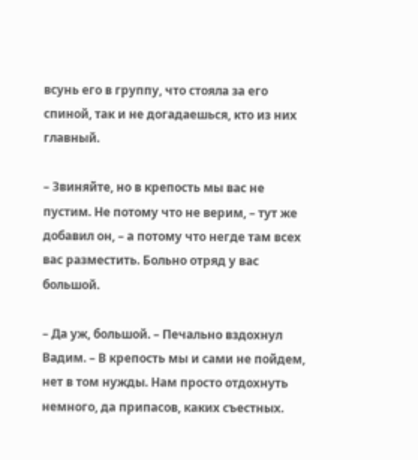всунь его в группу, что стояла за его спиной, так и не догадаешься, кто из них главный.

– Звиняйте, но в крепость мы вас не пустим. Не потому что не верим, – тут же добавил он, – а потому что негде там всех вас разместить. Больно отряд у вас большой.

– Да уж, большой. – Печально вздохнул Вадим. – В крепость мы и сами не пойдем, нет в том нужды. Нам просто отдохнуть немного, да припасов, каких съестных.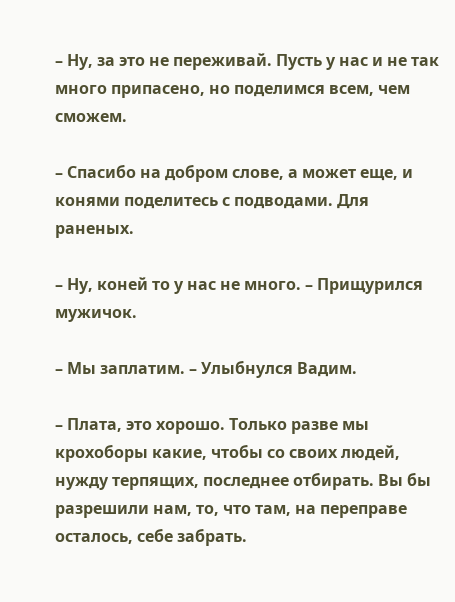– Ну, за это не переживай. Пусть у нас и не так много припасено, но поделимся всем, чем сможем.

– Спасибо на добром слове, а может еще, и конями поделитесь с подводами. Для раненых.

– Ну, коней то у нас не много. – Прищурился мужичок.

– Мы заплатим. – Улыбнулся Вадим.

– Плата, это хорошо. Только разве мы крохоборы какие, чтобы со своих людей, нужду терпящих, последнее отбирать. Вы бы разрешили нам, то, что там, на переправе осталось, себе забрать.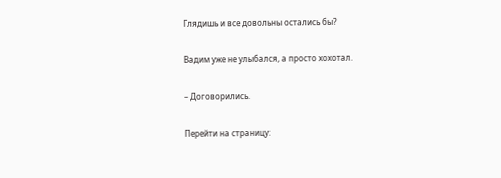Глядишь и все довольны остались бы?

Вадим уже не улыбался, а просто хохотал.

– Договорились.

Перейти на страницу: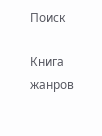Поиск

Книга жанров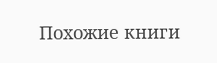Похожие книги